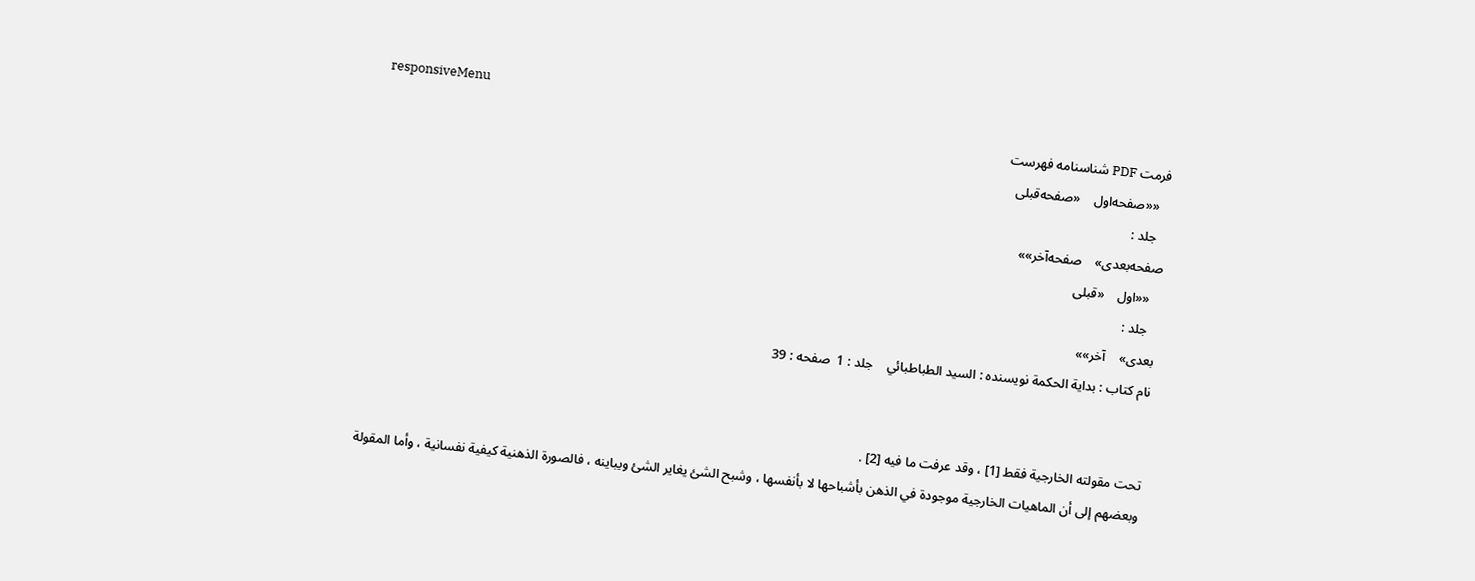responsiveMenu
فرمت PDF شناسنامه فهرست
   ««صفحه‌اول    «صفحه‌قبلی
   جلد :
صفحه‌بعدی»    صفحه‌آخر»»
   ««اول    «قبلی
   جلد :
بعدی»    آخر»»
نام کتاب : بداية الحكمة نویسنده : السيد الطباطبائي    جلد : 1  صفحه : 39


تحت مقولته الخارجية فقط [1] ، وقد عرفت ما فيه [2] .
وبعضهم إلى أن الماهيات الخارجية موجودة في الذهن بأشباحها لا بأنفسها ، وشبح الشئ يغاير الشئ ويباينه ، فالصورة الذهنية كيفية نفسانية ، وأما المقولة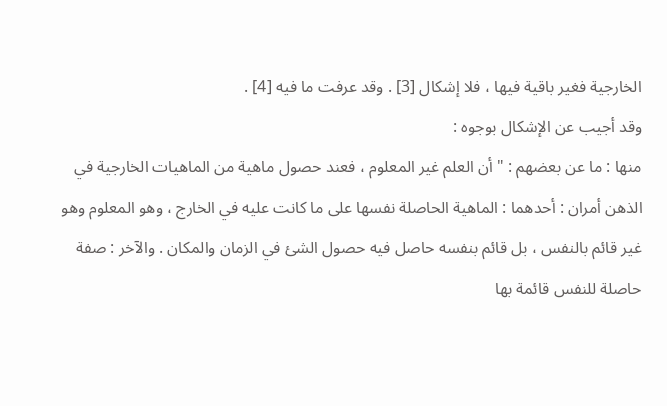الخارجية فغير باقية فيها ، فلا إشكال [3] . وقد عرفت ما فيه [4] .
وقد أجيب عن الإشكال بوجوه :
منها : ما عن بعضهم : " أن العلم غير المعلوم ، فعند حصول ماهية من الماهيات الخارجية في الذهن أمران : أحدهما : الماهية الحاصلة نفسها على ما كانت عليه في الخارج ، وهو المعلوم وهو غير قائم بالنفس ، بل قائم بنفسه حاصل فيه حصول الشئ في الزمان والمكان . والآخر : صفة حاصلة للنفس قائمة بها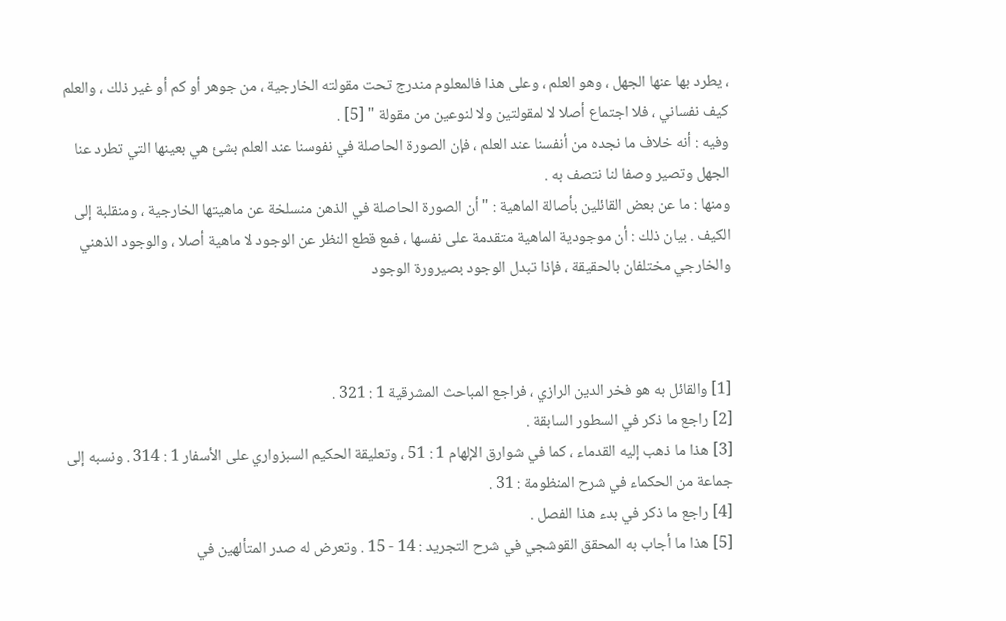، يطرد بها عنها الجهل ، وهو العلم ، وعلى هذا فالمعلوم مندرج تحت مقولته الخارجية ، من جوهر أو كم أو غير ذلك ، والعلم كيف نفساني ، فلا اجتماع أصلا لا لمقولتين ولا لنوعين من مقولة " [5] .
وفيه : أنه خلاف ما نجده من أنفسنا عند العلم ، فإن الصورة الحاصلة في نفوسنا عند العلم بشئ هي بعينها التي تطرد عنا الجهل وتصير وصفا لنا نتصف به .
ومنها : ما عن بعض القائلين بأصالة الماهية : " أن الصورة الحاصلة في الذهن منسلخة عن ماهيتها الخارجية ، ومنقلبة إلى الكيف . بيان ذلك : أن موجودية الماهية متقدمة على نفسها ، فمع قطع النظر عن الوجود لا ماهية أصلا ، والوجود الذهني والخارجي مختلفان بالحقيقة ، فإذا تبدل الوجود بصيرورة الوجود



[1] والقائل به هو فخر الدين الرازي ، فراجع المباحث المشرقية 1 : 321 .
[2] راجع ما ذكر في السطور السابقة .
[3] هذا ما ذهب إليه القدماء ، كما في شوارق الإلهام 1 : 51 ، وتعليقة الحكيم السبزواري على الأسفار 1 : 314 . ونسبه إلى جماعة من الحكماء في شرح المنظومة : 31 .
[4] راجع ما ذكر في بدء هذا الفصل .
[5] هذا ما أجاب به المحقق القوشجي في شرح التجريد : 14 - 15 . وتعرض له صدر المتألهين في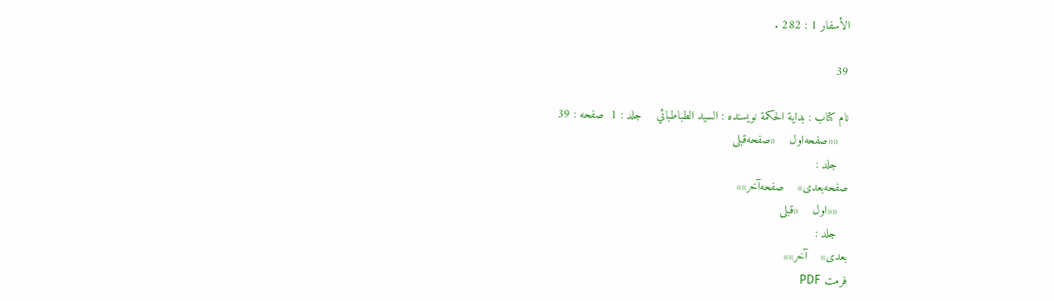الأسفار 1 : 282 .

39

نام کتاب : بداية الحكمة نویسنده : السيد الطباطبائي    جلد : 1  صفحه : 39
   ««صفحه‌اول    «صفحه‌قبلی
   جلد :
صفحه‌بعدی»    صفحه‌آخر»»
   ««اول    «قبلی
   جلد :
بعدی»    آخر»»
فرمت PDF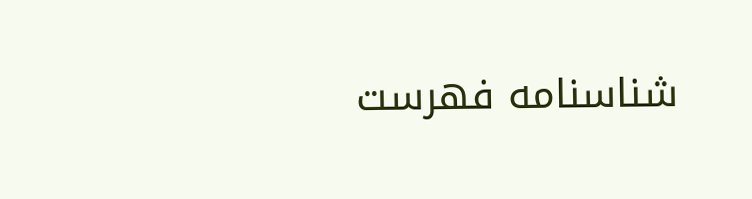شناسنامه فهرست